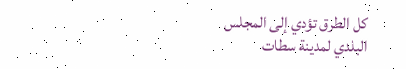كل الطرق تؤدي إلى المجلس البلدي لمدينة سطات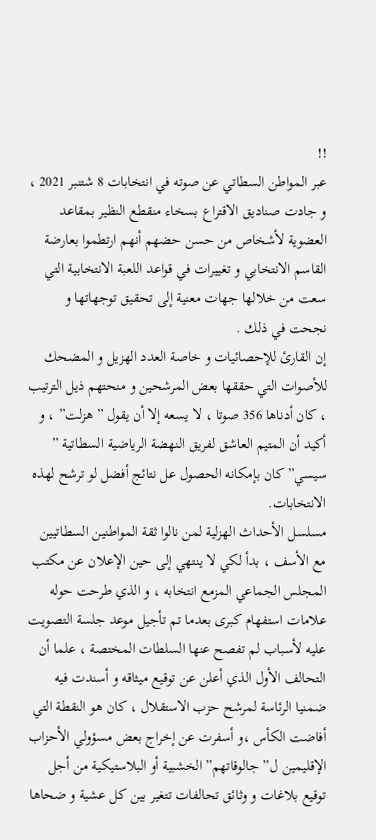!!
عبر المواطن السطاتي عن صوته في انتخابات 8 شتنبر 2021 ، و جادت صناديق الاقتراع بسخاء منقطع النظير بمقاعد العضوية لأشخاص من حسن حضهم أنهم ارتطموا بعارضة القاسم الانتخابي و تغييرات في قواعد اللعبة الانتخابية التي سعت من خلالها جهات معنية إلى تحقيق توجهاتها و نجحت في ذلك .
إن القارئ للإحصائيات و خاصة العدد الهزيل و المضحك للأصوات التي حققها بعض المرشحين و منحتهم ذيل الترتيب ، كان أدناها 356 صوتا ، لا يسعه إلا أن يقول ” هزلت” ، و أكيد أن المتيم العاشق لفريق النهضة الرياضية السطاتية ” سيسي” كان بإمكانه الحصول عل نتائج أفضل لو ترشح لهذه الانتخابات.
مسلسل الأحداث الهزلية لمن نالوا ثقة المواطنين السطاتيين مع الأسف ، بدأ لكي لا ينتهي إلى حين الإعلان عن مكتب المجلس الجماعي المزمع انتخابه ، و الذي طرحت حوله علامات استفهام كبرى بعدما تم تأجيل موعد جلسة التصويت عليه لأسباب لم تفصح عنها السلطات المختصة ، علما أن التحالف الأول الذي أعلن عن توقيع ميثاقه و أسندت فيه ضمنيا الرئاسة لمرشح حزب الاستقلال ، كان هو النقطة التي أفاضت الكأس ،و أسفرت عن إخراج بعض مسؤولي الأحزاب الإقليمين ل” جالوقاتهم” الخشبية أو البلاستيكية من أجل توقيع بلاغات و وثائق تحالفات تتغير بين كل عشية و ضحاها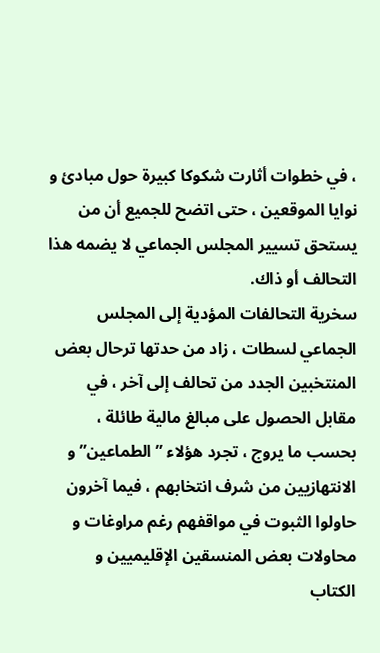، في خطوات أثارت شكوكا كبيرة حول مبادئ و نوايا الموقعين ، حتى اتضح للجميع أن من يستحق تسيير المجلس الجماعي لا يضمه هذا التحالف أو ذاك.
سخرية التحالفات المؤدية إلى المجلس الجماعي لسطات ، زاد من حدتها ترحال بعض المنتخبين الجدد من تحالف إلى آخر ، في مقابل الحصول على مبالغ مالية طائلة ، بحسب ما يروج ، تجرد هؤلاء ” الطماعين” و الانتهازيين من شرف انتخابهم ، فيما آخرون حاولوا الثبوت في مواقفهم رغم مراوغات و محاولات بعض المنسقين الإقليميين و الكتاب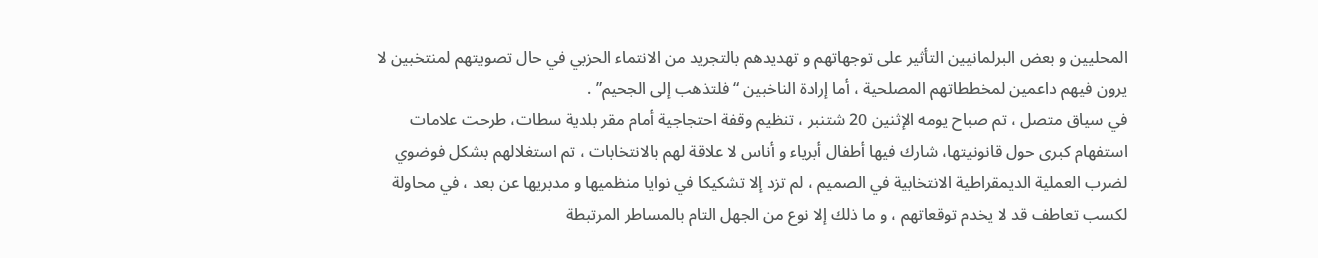المحليين و بعض البرلمانيين التأثير على توجهاتهم و تهديدهم بالتجريد من الانتماء الحزبي في حال تصويتهم لمنتخبين لا يرون فيهم داعمين لمخططاتهم المصلحية ، أما إرادة الناخبين “فلتذهب إلى الجحيم” .
في سياق متصل ، تم صباح يومه الإثنين 20 شتنبر ، تنظيم وقفة احتجاجية أمام مقر بلدية سطات، طرحت علامات استفهام كبرى حول قانونيتها، شارك فيها أطفال أبرياء و أناس لا علاقة لهم بالانتخابات ، تم استغلالهم بشكل فوضوي لضرب العملية الديمقراطية الانتخابية في الصميم ، لم تزد إلا تشكيكا في نوايا منظميها و مدبريها عن بعد ، في محاولة لكسب تعاطف قد لا يخدم توقعاتهم ، و ما ذلك إلا نوع من الجهل التام بالمساطر المرتبطة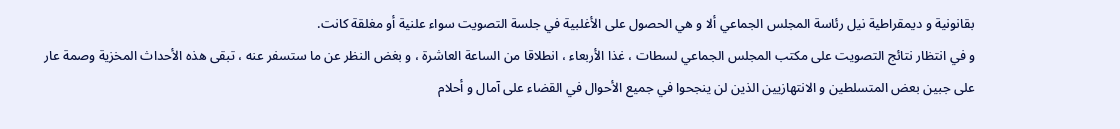بقانونية و ديمقراطية نيل رئاسة المجلس الجماعي ألا و هي الحصول على الأغلبية في جلسة التصويت سواء علنية أو مغلقة كانت.
و في انتظار نتائج التصويت على مكتب المجلس الجماعي لسطات ، غذا الأربعاء ، انطلاقا من الساعة العاشرة ، و بغض النظر عن ما ستسفر عنه ، تبقى هذه الأحداث المخزية وصمة عار على جبين بعض المتسلطين و الانتهازيين الذين لن ينجحوا في جميع الأحوال في القضاء على آمال و أحلام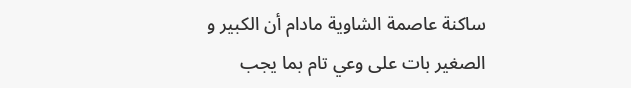ساكنة عاصمة الشاوية مادام أن الكبير و الصغير بات على وعي تام بما يجب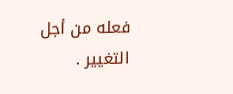فعله من أجل التغيير .